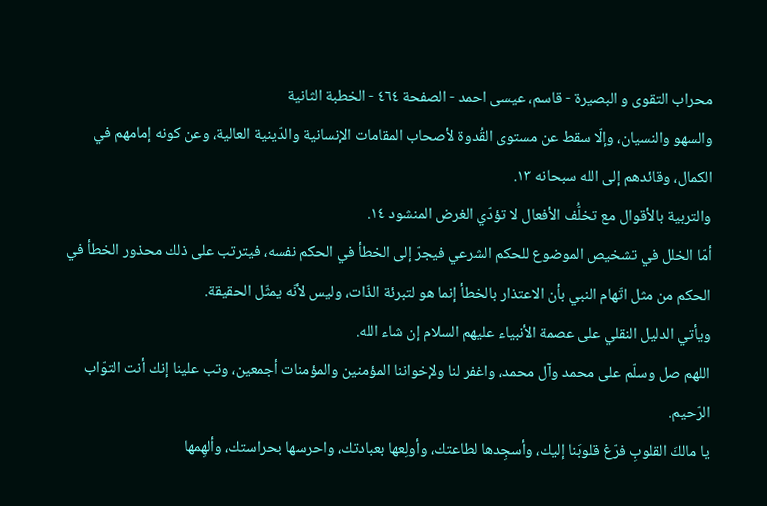محراب التقوى و البصيرة - قاسم، عيسى احمد - الصفحة ٤٦٤ - الخطبة الثانية
والسهو والنسيان، وإلّا سقط عن مستوى القُدوة لأصحاب المقامات الإنسانية والدّينية العالية، وعن كونه إمامهم في الكمال، وقائدهم إلى الله سبحانه ١٣.
والتربية بالأقوال مع تخلُّف الأفعال لا تؤدّي الغرض المنشود ١٤.
أمّا الخلل في تشخيص الموضوع للحكم الشرعي فيجرّ إلى الخطأ في الحكم نفسه، فيترتب على ذلك محذور الخطأ في الحكم من مثل اتّهام النبي بأن الاعتذار بالخطأ إنما هو لتبرئة الذّات، وليس لأنّه يمثّل الحقيقة.
ويأتي الدليل النقلي على عصمة الأنبياء عليهم السلام إن شاء الله.
اللهم صل وسلّم على محمد وآل محمد، واغفر لنا ولإخواننا المؤمنين والمؤمنات أجمعين، وتب علينا إنك أنت التوّاب الرّحيم.
يا مالكَ القلوبِ فرّغ قلوبَنا إليك، وأسجِدها لطاعتك، وأولِعها بعبادتك، واحرسها بحراستك، وألهِمها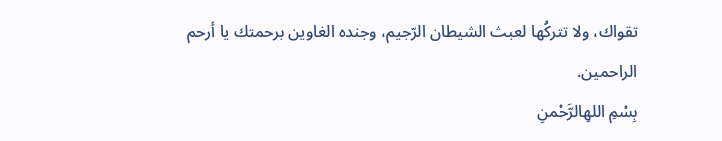تقواك، ولا تتركُها لعبث الشيطان الرّجيم، وجنده الغاوين برحمتك يا أرحم الراحمين.
بِسْمِ اللهِالرَّحْمنِ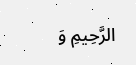الرَّحِيمِ وَ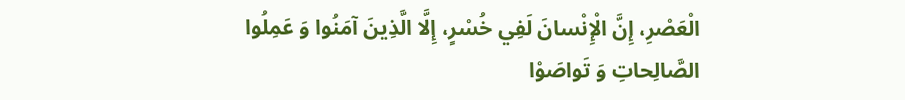الْعَصْرِ، إِنَّ الْإِنْسانَ لَفِي خُسْرٍ، إِلَّا الَّذِينَ آمَنُوا وَ عَمِلُوا الصَّالِحاتِ وَ تَواصَوْا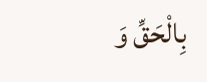بِالْحَقِّ وَ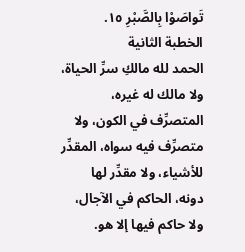تَواصَوْا بِالصَّبْرِ ١٥.
الخطبة الثانية
الحمد لله مالكِ سرِّ الحياة، ولا مالك له غيره، المتصرِّف في الكون، ولا متصرِّف فيه سواه، المقدِّر للأشياء، ولا مقدِّر لها دونه، الحاكم في الآجال، ولا حاكم فيها إلا هو.